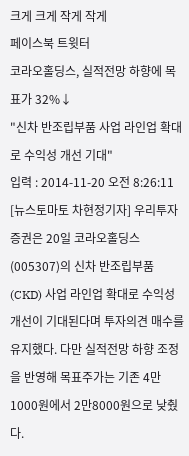크게 크게 작게 작게
페이스북 트윗터
코라오홀딩스, 실적전망 하향에 목표가 32%↓
"신차 반조립부품 사업 라인업 확대로 수익성 개선 기대"
입력 : 2014-11-20 오전 8:26:11
[뉴스토마토 차현정기자] 우리투자증권은 20일 코라오홀딩스(005307)의 신차 반조립부품(CKD) 사업 라인업 확대로 수익성 개선이 기대된다며 투자의견 매수를 유지했다. 다만 실적전망 하향 조정을 반영해 목표주가는 기존 4만1000원에서 2만8000원으로 낮췄다.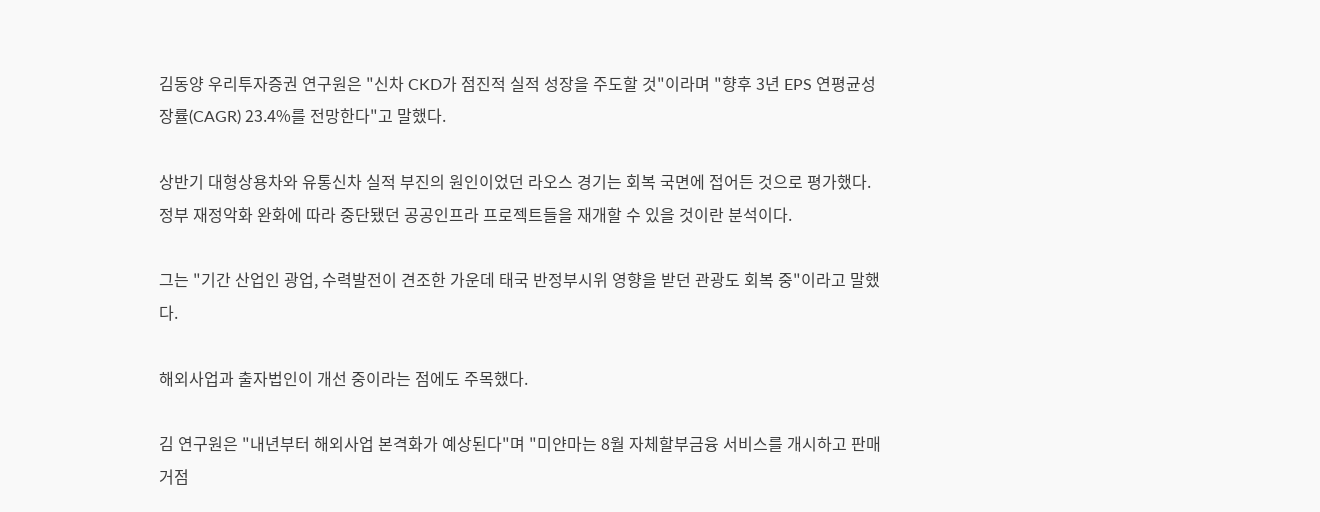김동양 우리투자증권 연구원은 "신차 CKD가 점진적 실적 성장을 주도할 것"이라며 "향후 3년 EPS 연평균성장률(CAGR) 23.4%를 전망한다"고 말했다.

상반기 대형상용차와 유통신차 실적 부진의 원인이었던 라오스 경기는 회복 국면에 접어든 것으로 평가했다. 정부 재정악화 완화에 따라 중단됐던 공공인프라 프로젝트들을 재개할 수 있을 것이란 분석이다.

그는 "기간 산업인 광업, 수력발전이 견조한 가운데 태국 반정부시위 영향을 받던 관광도 회복 중"이라고 말했다.

해외사업과 출자법인이 개선 중이라는 점에도 주목했다.

김 연구원은 "내년부터 해외사업 본격화가 예상된다"며 "미얀마는 8월 자체할부금융 서비스를 개시하고 판매거점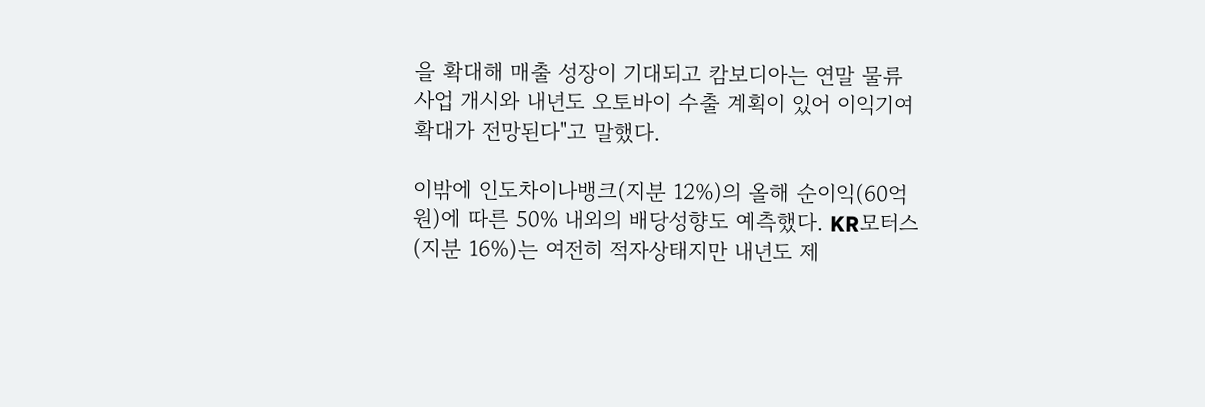을 확대해 매출 성장이 기대되고 캄보디아는 연말 물류사업 개시와 내년도 오토바이 수출 계획이 있어 이익기여 확대가 전망된다"고 말했다.

이밖에 인도차이나뱅크(지분 12%)의 올해 순이익(60억원)에 따른 50% 내외의 배당성향도 예측했다. KR모터스(지분 16%)는 여전히 적자상태지만 내년도 제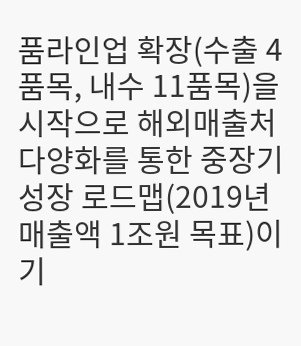품라인업 확장(수출 4품목, 내수 11품목)을 시작으로 해외매출처 다양화를 통한 중장기 성장 로드맵(2019년 매출액 1조원 목표)이 기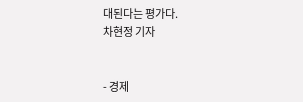대된다는 평가다.
차현정 기자


- 경제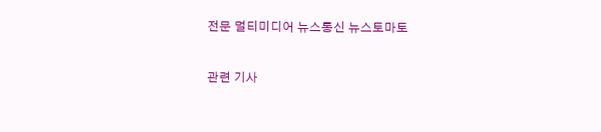전문 멀티미디어 뉴스통신 뉴스토마토

관련 기사